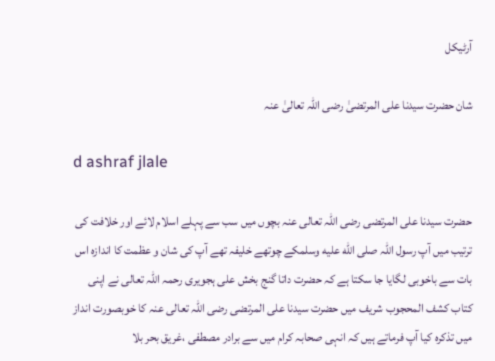آرٹیکل

شان حضرت سیدنا علی المرتضیٰ رضی اللہ تعالیٰ عنہ

d ashraf jlale

حضرت سیدنا علی المرتضی رضی اللہ تعالی عنہ بچوں میں سب سے پہلے اسلام لائے اور خلافت کی ترتیب میں آپ رسول اللہ صلى الله عليه وسلمکے چوتھے خلیفہ تھے آپ کی شان و عظمت کا اندازہ اس بات سے باخوبی لگایا جا سکتا ہے کہ حضرت داتا گنج بخش علی ہجویری رحمہ اللہ تعالی نے اپنی کتاب کشف المحجوب شریف میں حضرت سیدنا علی المرتضی رضی اللہ تعالی عنہ کا خوبصورت انداز میں تذکرہ کیا آپ فرماتے ہیں کہ انہی صحابہ کرام میں سے برادر مصطفی ،غریق بحر بلا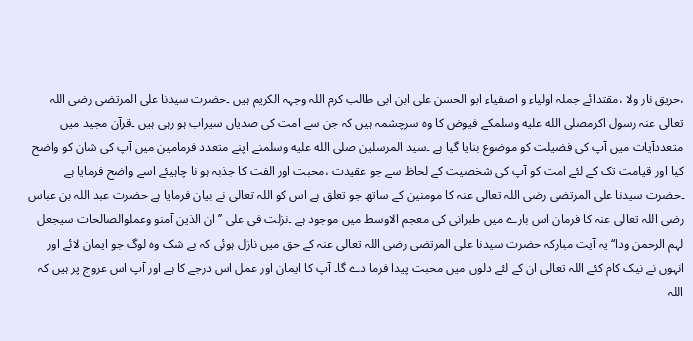،حریق نار ولا ،مقتدائے جملہ اولیاء و اصفیاء ابو الحسن علی ابن ابی طالب کرم اللہ وجہہ الکریم ہیں ۔حضرت سیدنا علی المرتضی رضی اللہ تعالی عنہ رسول اکرمصلى الله عليه وسلمکے فیوض کا وہ سرچشمہ ہیں کہ جن سے امت کی صدیاں سیراب ہو رہی ہیں ۔قرآن مجید میں متعددآیات میں آپ کی فضیلت کو موضوع بنایا گیا ہے ۔سید المرسلین صلى الله عليه وسلمنے اپنے متعدد فرمامین میں آپ کی شان کو واضح کیا اور قیامت تک کے لئے امت کو آپ کی شخصیت کے لحاظ سے جو عقیدت ،محبت اور الفت کا جذبہ ہو نا چاہیئے اسے واضح فرمایا ہے ۔حضرت سیدنا علی المرتضی رضی اللہ تعالی عنہ کا مومنین کے ساتھ جو تعلق ہے اس کو اللہ تعالی نے بیان فرمایا ہے حضرت عبد اللہ بن عباس رضی اللہ تعالی عنہ کا فرمان اس بارے میں طبرانی کی معجم الاوسط میں موجود ہے ۔نزلت فی علی ’’ ان الذین آمنو وعملوالصالحات سیجعل لہم الرحمن ودا‘‘یہ آیت مبارکہ حضرت سیدنا علی المرتضی رضی اللہ تعالی عنہ کے حق میں نازل ہوئی کہ بے شک وہ لوگ جو ایمان لائے اور انہوں نے نیک کام کئے اللہ تعالی ان کے لئے دلوں میں محبت پیدا فرما دے گا۔ آپ کا ایمان اور عمل اس درجے کا ہے اور آپ اس عروج پر ہیں کہ اللہ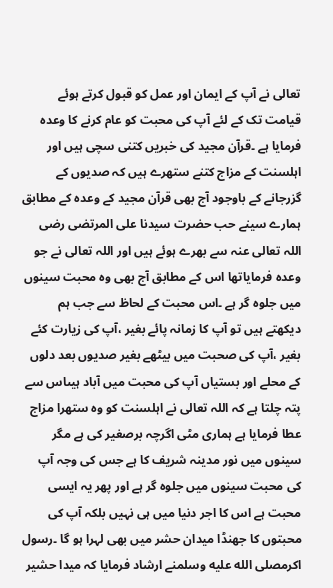تعالی نے آپ کے ایمان اور عمل کو قبول کرتے ہوئے قیامت تک کے لئے آپ کی محبت کو عام کرنے کا وعدہ فرمایا ہے ۔قرآن مجید کی خبریں کتنی سچی ہیں اور اہلسنت کے مزاج کتنے ستھرے ہیں کہ صدیوں کے گزرجانے کے باوجود آج بھی قرآن مجید کے وعدہ کے مطابق ہمارے سینے حب حضرت سیدنا علی المرتضی رضی اللہ تعالی عنہ سے بھرے ہوئے ہیں اور اللہ تعالی نے جو وعدہ فرمایاتھا اس کے مطابق آج بھی وہ محبت سینوں میں جلوہ گر ہے ۔اس محبت کے لحاظ سے جب ہم دیکھتے ہیں تو آپ کا زمانہ پائے بغیر ،آپ کی زیارت کئے بغیر ،آپ کی صحبت میں بیٹھے بغیر صدیوں بعد دلوں کے محلے اور بستیاں آپ کی محبت میں آباد ہیںاس سے پتہ چلتا ہے کہ اللہ تعالی نے اہلسنت کو وہ ستھرا مزاج عطا فرمایا ہے ہماری مٹی اگرچہ برصغیر کی ہے مگر سینوں میں نور مدینہ شریف کا ہے جس کی وجہ آپ کی محبت سینوں میں جلوہ گر ہے اور پھر یہ ایسی محبت ہے اس کا اجر دنیا میں ہی نہیں بلکہ آپ کی محبتوں کا جھنڈا میدان حشر میں بھی لہرا ہو گا ۔رسول اکرمصلى الله عليه وسلمنے ارشاد فرمایا کہ میدا حشیر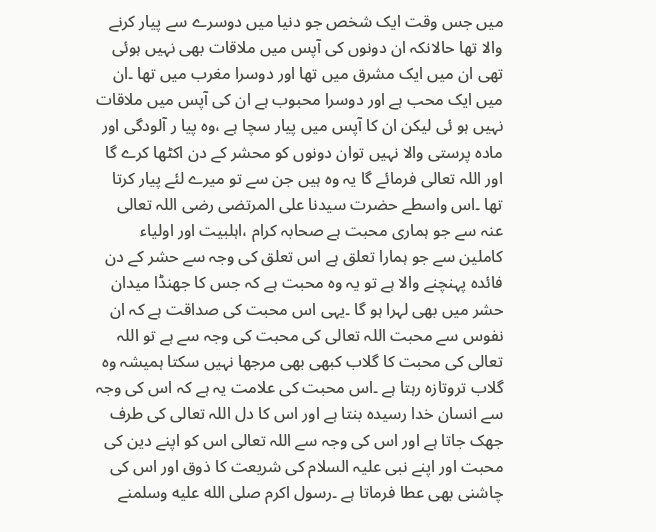میں جس وقت ایک شخص جو دنیا میں دوسرے سے پیار کرنے والا تھا حالانکہ ان دونوں کی آپس میں ملاقات بھی نہیں ہوئی تھی ان میں ایک مشرق میں تھا اور دوسرا مغرب میں تھا ۔ان میں ایک محب ہے اور دوسرا محبوب ہے ان کی آپس میں ملاقات نہیں ہو ئی لیکن ان کا آپس میں پیار سچا ہے ،وہ پیا ر آلودگی اور مادہ پرستی والا نہیں توان دونوں کو محشر کے دن اکٹھا کرے گا اور اللہ تعالی فرمائے گا یہ وہ ہیں جن سے تو میرے لئے پیار کرتا تھا ۔اس واسطے حضرت سیدنا علی المرتضی رضی اللہ تعالی عنہ سے جو ہماری محبت ہے صحابہ کرام ،اہلبیت اور اولیاء کاملین سے جو ہمارا تعلق ہے اس تعلق کی وجہ سے حشر کے دن فائدہ پہنچنے والا ہے تو یہ وہ محبت ہے کہ جس کا جھنڈا میدان حشر میں بھی لہرا ہو گا ۔یہی اس محبت کی صداقت ہے کہ ان نفوس سے محبت اللہ تعالی کی محبت کی وجہ سے ہے تو اللہ تعالی کی محبت کا گلاب کبھی بھی مرجھا نہیں سکتا ہمیشہ وہ گلاب تروتازہ رہتا ہے ۔اس محبت کی علامت یہ ہے کہ اس کی وجہ سے انسان خدا رسیدہ بنتا ہے اور اس کا دل اللہ تعالی کی طرف جھک جاتا ہے اور اس کی وجہ سے اللہ تعالی اس کو اپنے دین کی محبت اور اپنے نبی علیہ السلام کی شریعت کا ذوق اور اس کی چاشنی بھی عطا فرماتا ہے ۔رسول اکرم صلى الله عليه وسلمنے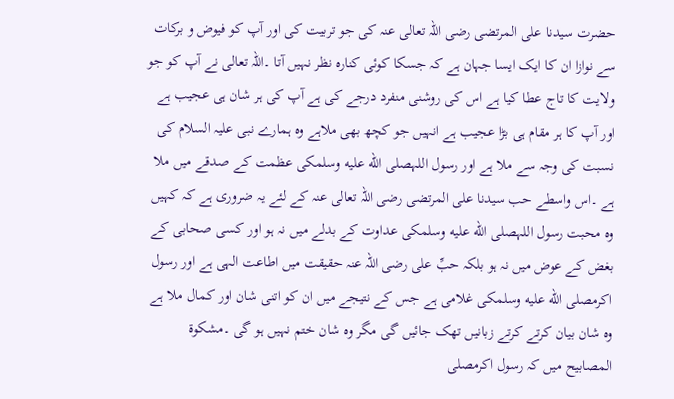حضرت سیدنا علی المرتضی رضی اللہ تعالی عنہ کی جو تربیت کی اور آپ کو فیوض و برکات سے نوازا ان کا ایک ایسا جہان ہے کہ جسکا کوئی کنارہ نظر نہیں آتا ۔اللہ تعالی نے آپ کو جو ولایت کا تاج عطا کیا ہے اس کی روشنی منفرد درجے کی ہے آپ کی ہر شان ہی عجیب ہے اور آپ کا ہر مقام ہی بڑا عجیب ہے انہیں جو کچھ بھی ملاہے وہ ہمارے نبی علیہ السلام کی نسبت کی وجہ سے ملا ہے اور رسول اللہصلى الله عليه وسلمکی عظمت کے صدقے میں ملا ہے ۔اس واسطے حب سیدنا علی المرتضی رضی اللہ تعالی عنہ کے لئے یہ ضروری ہے کہ کہیں وہ محبت رسول اللہصلى الله عليه وسلمکی عداوت کے بدلے میں نہ ہو اور کسی صحابی کے بغض کے عوض میں نہ ہو بلکہ حبِّ علی رضی اللہ عنہ حقیقت میں اطاعت الہی ہے اور رسول اکرمصلى الله عليه وسلمکی غلامی ہے جس کے نتیجے میں ان کو اتنی شان اور کمال ملا ہے وہ شان بیان کرتے کرتے زبانیں تھک جائیں گی مگر وہ شان ختم نہیں ہو گی ۔مشکوۃ المصابیح میں کہ رسول اکرمصلى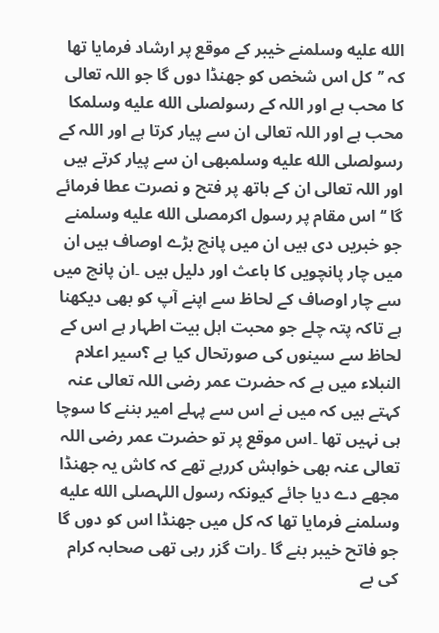الله عليه وسلمنے خیبر کے موقع پر ارشاد فرمایا تھا کہ ’’کل اس شخص کو جھنڈا دوں گا جو اللہ تعالی کا محب ہے اور اللہ کے رسولصلى الله عليه وسلمکا محب ہے اور اللہ تعالی ان سے پیار کرتا ہے اور اللہ کے رسولصلى الله عليه وسلمبھی ان سے پیار کرتے ہیں اور اللہ تعالی ان کے ہاتھ پر فتح و نصرت عطا فرمائے گا ‘‘اس مقام پر رسول اکرمصلى الله عليه وسلمنے جو خبریں دی ہیں ان میں پانچ بڑے اوصاف ہیں ان میں چار پانچویں کا باعث اور دلیل ہیں ۔ان پانچ میں سے چار اوصاف کے لحاظ سے اپنے آپ کو بھی دیکھنا ہے تاکہ پتہ چلے جو محبت اہل بیت اطہار ہے اس کے لحاظ سے سینوں کی صورتحال کیا ہے ؟سیر اعلام النبلاء میں ہے کہ حضرت عمر رضی اللہ تعالی عنہ کہتے ہیں کہ میں نے اس سے پہلے امیر بننے کا سوچا ہی نہیں تھا ۔اس موقع پر تو حضرت عمر رضی اللہ تعالی عنہ بھی خواہش کررہے تھے کہ کاش یہ جھنڈا مجھے دے دیا جائے کیونکہ رسول اللہصلى الله عليه وسلمنے فرمایا تھا کہ کل میں جھنڈا اس کو دوں گا جو فاتح خیبر بنے گا ۔رات گزر رہی تھی صحابہ کرام کی بے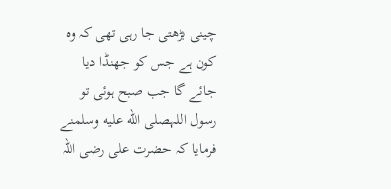چینی بڑھتی جا رہی تھی کہ وہ کون ہے جس کو جھنڈا دیا جائے گا جب صبح ہوئی تو رسول اللہصلى الله عليه وسلمنے فرمایا کہ حضرت علی رضی اللہ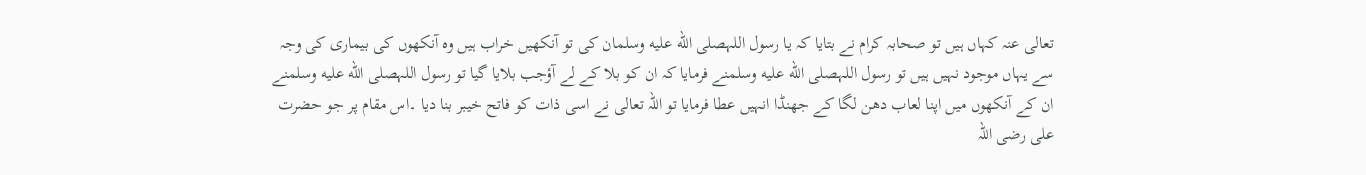تعالی عنہ کہاں ہیں تو صحابہ کرام نے بتایا کہ یا رسول اللہصلى الله عليه وسلمان کی تو آنکھیں خراب ہیں وہ آنکھوں کی بیماری کی وجہ سے یہاں موجود نہیں ہیں تو رسول اللہصلى الله عليه وسلمنے فرمایا کہ ان کو بلا کے لے آؤجب بلایا گیا تو رسول اللہصلى الله عليه وسلمنے ان کے آنکھوں میں اپنا لعاب دھن لگا کے جھنڈا انہیں عطا فرمایا تو اللہ تعالی نے اسی ذات کو فاتح خیبر بنا دیا ۔اس مقام پر جو حضرت علی رضی اللہ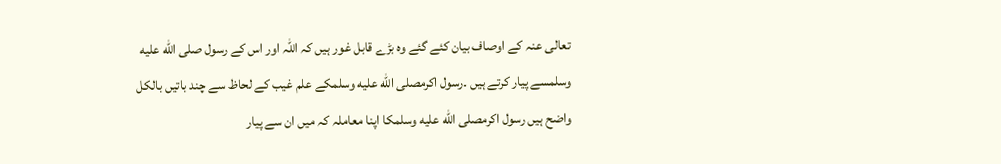تعالی عنہ کے اوصاف بیان کئے گئے وہ بڑے قابل غور ہیں کہ اللہ اور اس کے رسول صلى الله عليه وسلمسے پیار کرتے ہیں ۔رسول اکرمصلى الله عليه وسلمکے علم غیب کے لحاظ سے چند باتیں بالکل واضح ہیں رسول اکرمصلى الله عليه وسلمکا اپنا معاملہ کہ میں ان سے پیار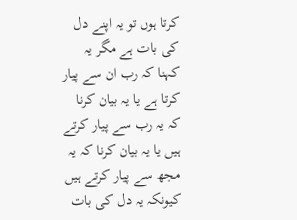کرتا ہوں تو یہ اپنے دل کی بات ہے مگر یہ کہنا کہ رب ان سے پیار کرتا ہے یا یہ بیان کرنا کہ یہ رب سے پیار کرتے ہیں یا یہ بیان کرنا کہ یہ مجھ سے پیار کرتے ہیں کیونکہ یہ دل کی بات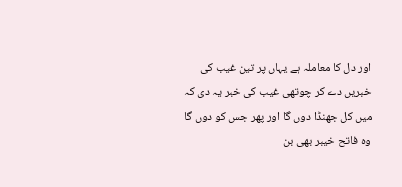اور دل کا معاملہ ہے یہاں پر تین غیب کی خبریں دے کر چوتھی غیب کی خبر یہ دی کہ میں کل جھنڈا دوں گا اور پھر جس کو دوں گا وہ فاتح خیبر بھی بن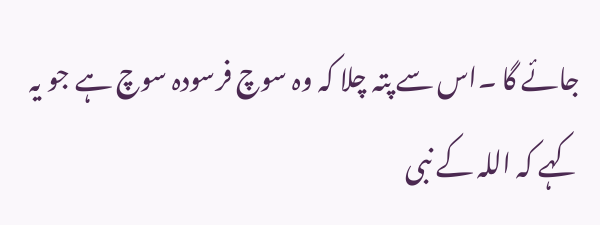جائے گا ۔اس سے پتہ چلا کہ وہ سوچ فرسودہ سوچ ہے جو یہ کہے کہ اللہ کے نبی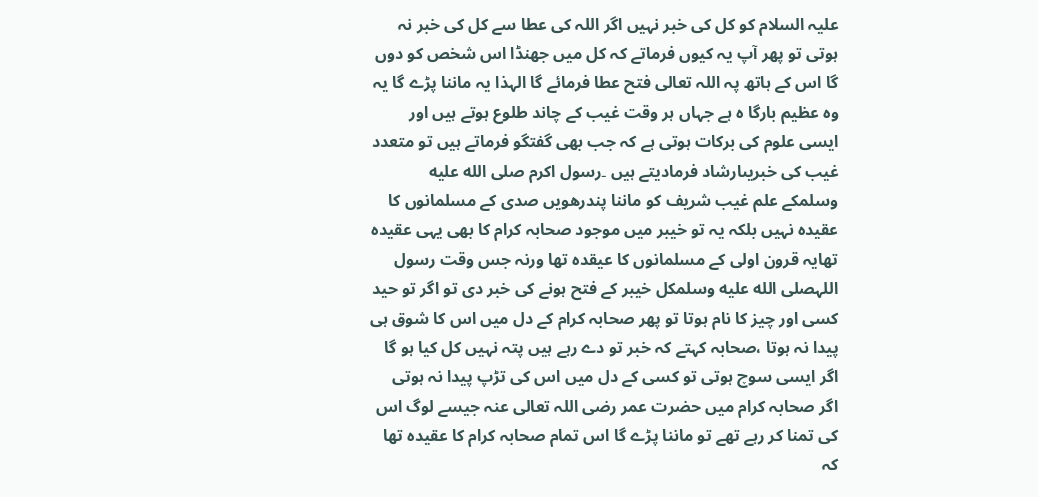علیہ السلام کو کل کی خبر نہیں اگر اللہ کی عطا سے کل کی خبر نہ ہوتی تو پھر آپ یہ کیوں فرماتے کہ کل میں جھنڈا اس شخص کو دوں گا اس کے ہاتھ پہ اللہ تعالی فتح عطا فرمائے گا الہذا یہ ماننا پڑے گا یہ وہ عظیم بارگا ہ ہے جہاں ہر وقت غیب کے چاند طلوع ہوتے ہیں اور ایسی علوم کی برکات ہوتی ہے کہ جب بھی گفتگو فرماتے ہیں تو متعدد غیب کی خبریںارشاد فرمادیتے ہیں ۔رسول اکرم صلى الله عليه وسلمکے علم غیب شریف کو ماننا پندرھویں صدی کے مسلمانوں کا عقیدہ نہیں بلکہ یہ تو خیبر میں موجود صحابہ کرام کا بھی یہی عقیدہ تھایہ قرون اولی کے مسلمانوں کا عیقدہ تھا ورنہ جس وقت رسول اللہصلى الله عليه وسلمکل خیبر کے فتح ہونے کی خبر دی تو اگر تو حید کسی اور چیز کا نام ہوتا تو پھر صحابہ کرام کے دل میں اس کا شوق ہی پیدا نہ ہوتا ،صحابہ کہتے کہ خبر تو دے رہے ہیں پتہ نہیں کل کیا ہو گا اگر ایسی سوچ ہوتی تو کسی کے دل میں اس کی تڑپ پیدا نہ ہوتی اگر صحابہ کرام میں حضرت عمر رضی اللہ تعالی عنہ جیسے لوگ اس کی تمنا کر رہے تھے تو ماننا پڑے گا اس تمام صحابہ کرام کا عقیدہ تھا کہ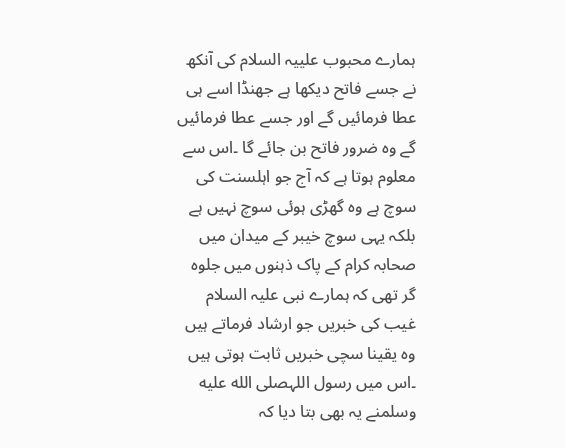ہمارے محبوب علییہ السلام کی آنکھ نے جسے فاتح دیکھا ہے جھنڈا اسے ہی عطا فرمائیں گے اور جسے عطا فرمائیں گے وہ ضرور فاتح بن جائے گا ۔اس سے معلوم ہوتا ہے کہ آج جو اہلسنت کی سوچ ہے وہ گھڑی ہوئی سوچ نہیں ہے بلکہ یہی سوچ خیبر کے میدان میں صحابہ کرام کے پاک ذہنوں میں جلوہ گر تھی کہ ہمارے نبی علیہ السلام غیب کی خبریں جو ارشاد فرماتے ہیں وہ یقینا سچی خبریں ثابت ہوتی ہیں ۔اس میں رسول اللہصلى الله عليه وسلمنے یہ بھی بتا دیا کہ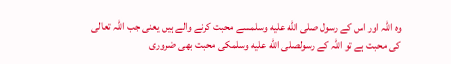وہ اللہ اور اس کے رسول صلى الله عليه وسلمسے محبت کرنے والے ہیں یعنی جب اللہ تعالی کی محبت ہے تو اللہ کے رسولصلى الله عليه وسلمکی محبت بھی ضروری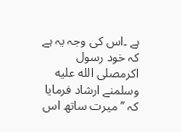ہے ۔اس کی وجہ یہ ہے کہ خود رسول اکرمصلى الله عليه وسلمنے ارشاد فرمایا کہ ’’میرت ساتھ اس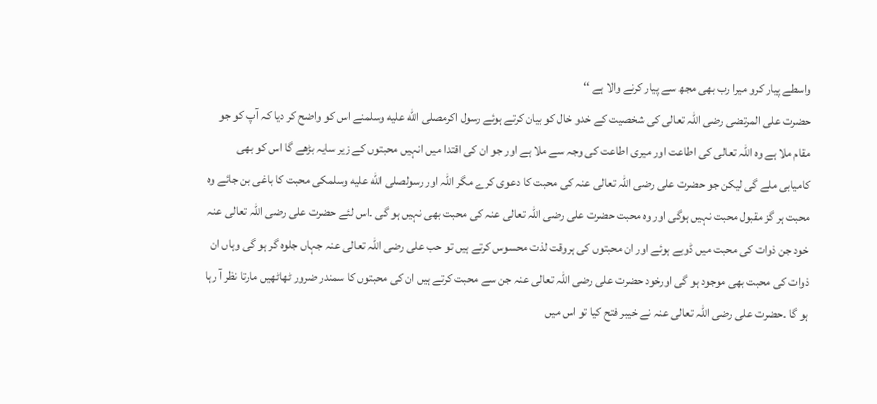واسطے پیار کرو میرا رب بھی مجھ سے پیار کرنے والا ہے ‘‘
حضرت علی المرتضی رضی اللہ تعالی کی شخصیت کے خدو خال کو بیان کرتے ہوئے رسول اکرمصلى الله عليه وسلمنے اس کو واضح کر دیا کہ آپ کو جو مقام ملا ہے وہ اللہ تعالی کی اطاعت اور میری اطاعت کی وجہ سے ملا ہے اور جو ان کی اقتدا میں انہیں محبتوں کے زیر سایہ بڑھے گا اس کو بھی کامیابی ملے گی لیکن جو حضرت علی رضی اللہ تعالی عنہ کی محبت کا دعوی کرے مگر اللہ اور رسولصلى الله عليه وسلمکی محبت کا باغی بن جائے وہ محبت ہر گز مقبول محبت نہیں ہوگی اور وہ محبت حضرت علی رضی اللہ تعالی عنہ کی محبت بھی نہیں ہو گی ۔اس لئے حضرت علی رضی اللہ تعالی عنہ خود جن ذوات کی محبت میں ڈوبے ہوئے اور ان محبتوں کی ہروقت لذت محسوس کرتے ہیں تو حب علی رضی اللہ تعالی عنہ جہاں جلوہ گر ہو گی وہاں ان ذوات کی محبت بھی موجود ہو گی اورخود حضرت علی رضی اللہ تعالی عنہ جن سے محبت کرتے ہیں ان کی محبتوں کا سمندر ضرور ٹھاٹھیں مارتا نظر آ رہا ہو گا ۔حضرت علی رضی اللہ تعالی عنہ نے خیبر فتح کیا تو اس میں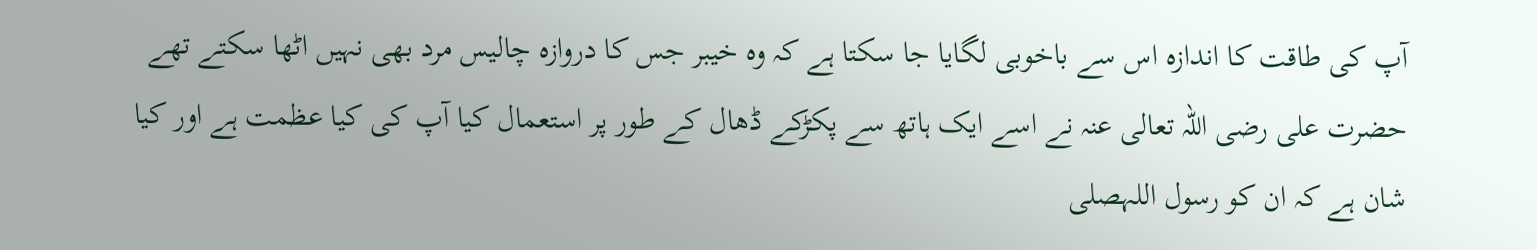آپ کی طاقت کا اندازہ اس سے باخوبی لگایا جا سکتا ہے کہ وہ خیبر جس کا دروازہ چالیس مرد بھی نہیں اٹھا سکتے تھے حضرت علی رضی اللہ تعالی عنہ نے اسے ایک ہاتھ سے پکڑکے ڈھال کے طور پر استعمال کیا آپ کی کیا عظمت ہے اور کیا شان ہے کہ ان کو رسول اللہصلى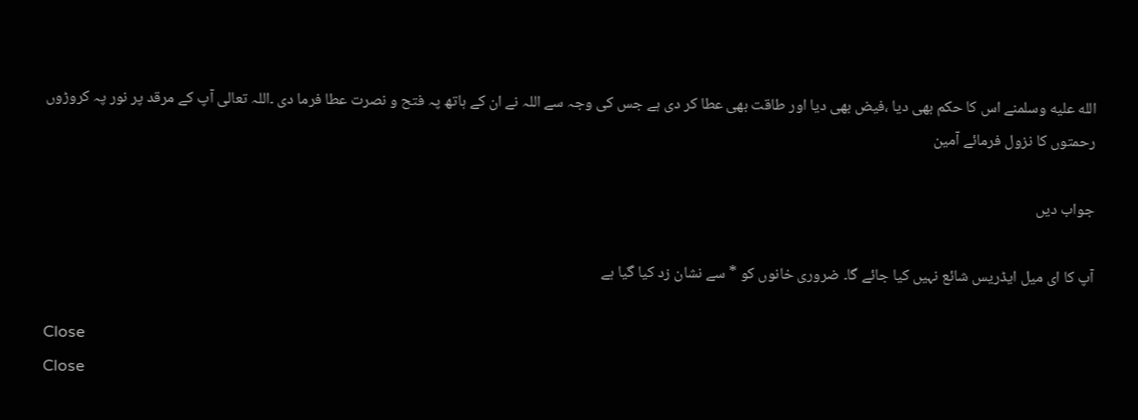الله عليه وسلمنے اس کا حکم بھی دیا ،فیض بھی دیا اور طاقت بھی عطا کر دی ہے جس کی وجہ سے اللہ نے ان کے ہاتھ پہ فتح و نصرت عطا فرما دی ۔اللہ تعالی آپ کے مرقد پر نور پہ کروڑوں رحمتوں کا نزول فرمائے آمین

جواب دیں

آپ کا ای میل ایڈریس شائع نہیں کیا جائے گا۔ ضروری خانوں کو * سے نشان زد کیا گیا ہے

Close
Close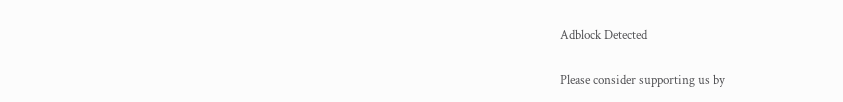Adblock Detected

Please consider supporting us by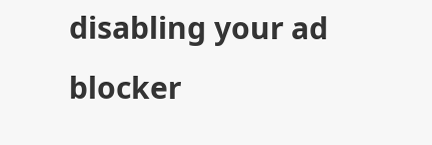disabling your ad blocker